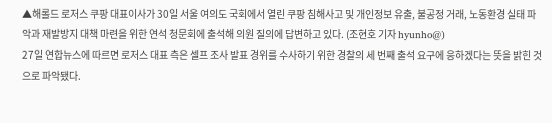▲해롤드 로저스 쿠팡 대표이사가 30일 서울 여의도 국회에서 열린 쿠팡 침해사고 및 개인정보 유출, 불공정 거래, 노동환경 실태 파악과 재발방지 대책 마련을 위한 연석 청문회에 출석해 의원 질의에 답변하고 있다. (조현호 기자 hyunho@)
27일 연합뉴스에 따르면 로저스 대표 측은 셀프 조사 발표 경위를 수사하기 위한 경찰의 세 번째 출석 요구에 응하겠다는 뜻을 밝힌 것으로 파악됐다.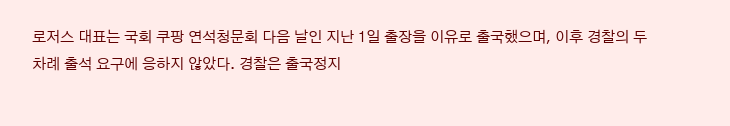로저스 대표는 국회 쿠팡 연석청문회 다음 날인 지난 1일 출장을 이유로 출국했으며, 이후 경찰의 두 차례 출석 요구에 응하지 않았다. 경찰은 출국정지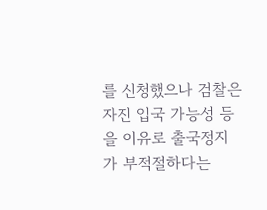를 신청했으나 검찰은 자진 입국 가능성 등을 이유로 출국정지가 부적절하다는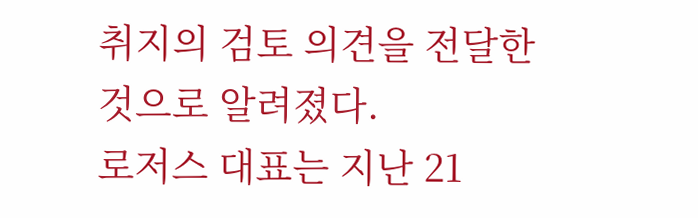취지의 검토 의견을 전달한 것으로 알려졌다.
로저스 대표는 지난 21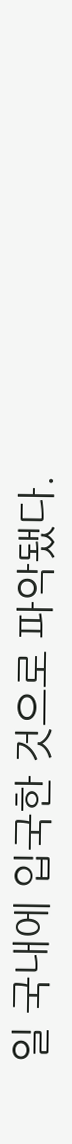일 국내에 입국한 것으로 파악됐다.